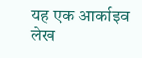यह एक आर्काइव लेख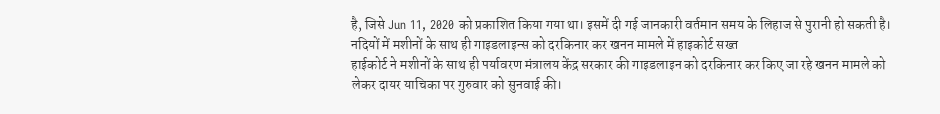है, जिसे Jun 11, 2020 को प्रकाशित किया गया था। इसमें दी गई जानकारी वर्तमान समय के लिहाज से पुरानी हो सकती है।
नदियों में मशीनों के साथ ही गाइडलाइन्स को दरकिनार कर खनन मामले में हाइकोर्ट सख्त
हाईकोर्ट ने मशीनों के साथ ही पर्यावरण मंत्रालय केंद्र सरकार की गाइडलाइन को दरकिनार कर किए जा रहे खनन मामले को लेकर दायर याचिका पर गुरुवार को सुनवाई की।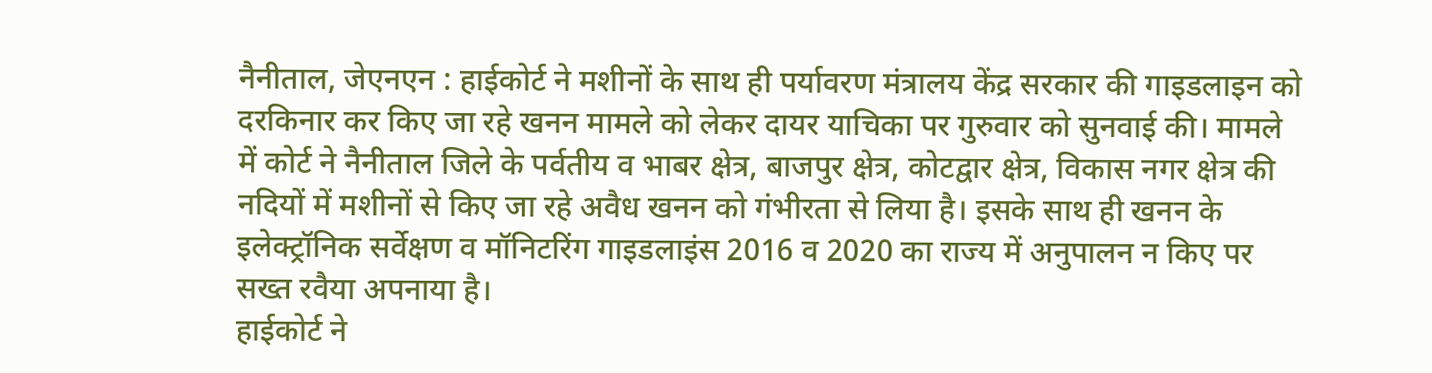नैनीताल, जेएनएन : हाईकोर्ट ने मशीनों के साथ ही पर्यावरण मंत्रालय केंद्र सरकार की गाइडलाइन को दरकिनार कर किए जा रहे खनन मामले को लेकर दायर याचिका पर गुरुवार को सुनवाई की। मामले में कोर्ट ने नैनीताल जिले के पर्वतीय व भाबर क्षेत्र, बाजपुर क्षेत्र, कोटद्वार क्षेत्र, विकास नगर क्षेत्र की नदियों में मशीनों से किए जा रहे अवैध खनन को गंभीरता से लिया है। इसके साथ ही खनन के इलेक्ट्रॉनिक सर्वेक्षण व मॉनिटरिंग गाइडलाइंस 2016 व 2020 का राज्य में अनुपालन न किए पर सख्त रवैया अपनाया है।
हाईकोर्ट ने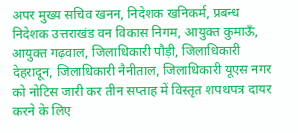अपर मुख्य सचिव खनन, निदेशक खनिकर्म, प्रबन्ध निदेशक उत्तराखंड वन विकास निगम, आयुक्त कुमाऊँ, आयुक्त गढ़वाल, जिलाधिकारी पौड़ी, जिलाधिकारी देहरादून, जिलाधिकारी नैनीताल, जिलाधिकारी यूएस नगर को नोटिस जारी कर तीन सप्ताह में विस्तृत शपथपत्र दायर करने के लिए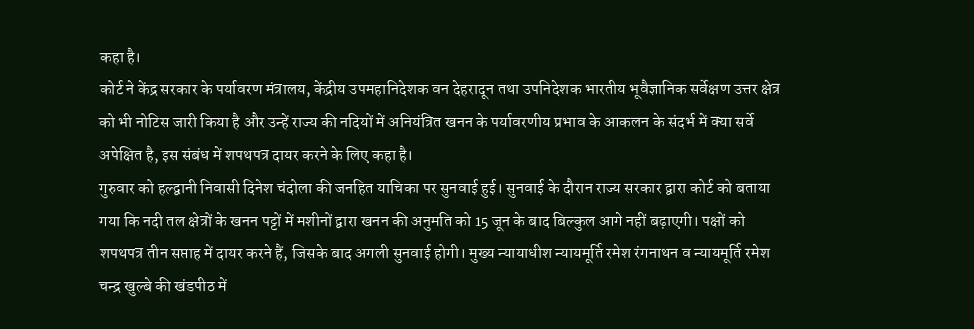कहा है।
कोर्ट ने केंद्र सरकार के पर्यावरण मंत्रालय, केंद्रीय उपमहानिदेशक वन देहरादून तथा उपनिदेशक भारतीय भूवैज्ञानिक सर्वेक्षण उत्तर क्षेत्र को भी नोटिस जारी किया है और उन्हें राज्य की नदियों में अनियंत्रित खनन के पर्यावरणीय प्रभाव के आकलन के संदर्भ में क्या सर्वे अपेक्षित है, इस संबंध में शपथपत्र दायर करने के लिए कहा है।
गुरुवार को हल्द्वानी निवासी दिनेश चंदोला की जनहित याचिका पर सुनवाई हुई। सुनवाई के दौरान राज्य सरकार द्वारा कोर्ट को बताया गया कि नदी तल क्षेत्रों के खनन पट्टों में मशीनों द्वारा खनन की अनुमति को 15 जून के बाद बिल्कुल आगे नहीं बढ़ाएगी। पक्षों को शपथपत्र तीन सप्ताह में दायर करने हैं, जिसके बाद अगली सुनवाई होगी। मुख्य न्यायाधीश न्यायमूर्ति रमेश रंगनाथन व न्यायमूर्ति रमेश चन्द्र खुल्बे की खंडपीठ में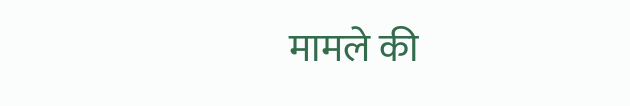मामले की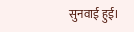सुनवाई हुई।